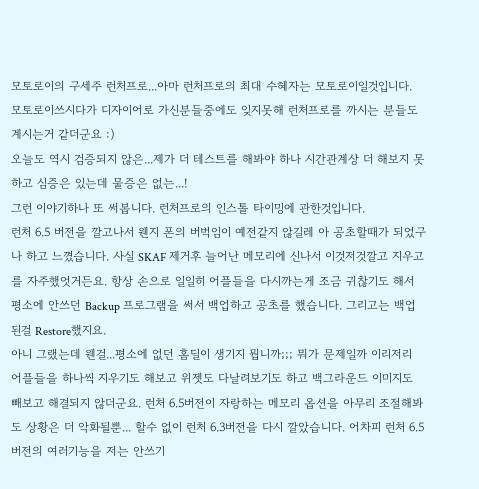모토로이의 구세주 런처프로...아마 런처프로의 최대 수혜자는 모토로이일것입니다.
모토로이쓰시다가 디자이어로 가신분들중에도 잊지못해 런처프로를 까시는 분들도 계시는거 같더군요 :)
오늘도 역시 검증되지 않은...제가 더 테스트를 해봐야 하나 시간관계상 더 해보지 못하고 심증은 있는데 물증은 없는...!
그런 이야기하나 또 써봅니다. 런처프로의 인스톨 타이밍에 관한것입니다.
런처 6.5 버전을 깔고나서 웬지 폰의 버벅임이 예전같지 않길레 아 공초할때가 되었구나 하고 느꼈습니다. 사실 SKAF 제거후 늘어난 메모리에 신나서 이것저것깔고 지우고를 자주했엇거든요. 항상 손으로 일일히 어플들을 다시까는게 조금 귀찮기도 해서 평소에 안쓰던 Backup 프로그램을 써서 백업하고 공초를 했습니다. 그리고는 백업된걸 Restore했지요.
아니 그랬는데 웬걸...평소에 없던 홈딜이 생기지 뭡니까;;; 뭐가 문제일까 이리저리 어플들을 하나씩 지우기도 해보고 위젯도 다날려보기도 하고 백그라운드 이미지도 빼보고 해결되지 않더군요. 런처 6.5버전이 자랑하는 메모리 옵션을 아무리 조절해봐도 상황은 더 악화될뿐... 할수 없이 런처 6.3버전을 다시 깔았습니다. 어차피 런처 6.5버전의 여러기능을 저는 안쓰기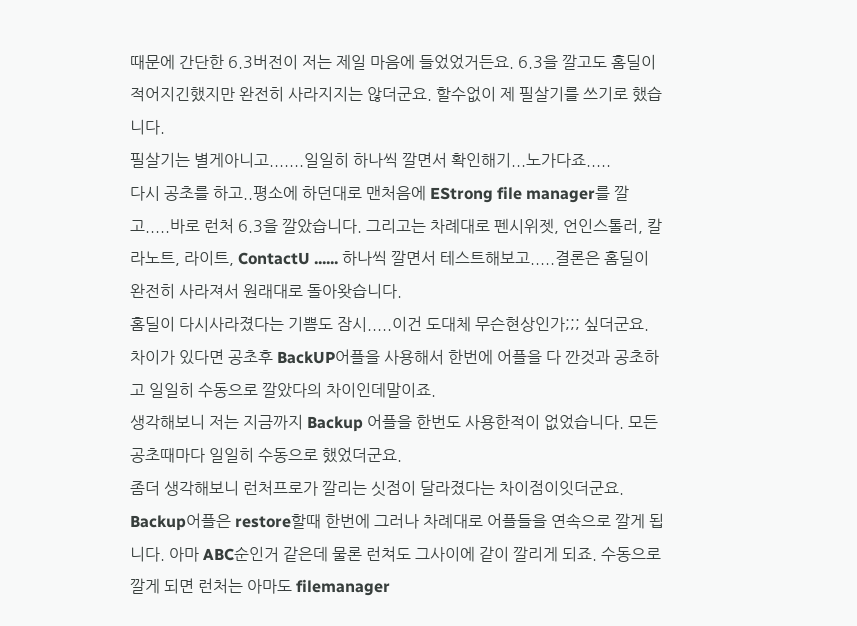때문에 간단한 6.3버전이 저는 제일 마음에 들었었거든요. 6.3을 깔고도 홈딜이 적어지긴했지만 완전히 사라지지는 않더군요. 할수없이 제 필살기를 쓰기로 했습니다.
필살기는 별게아니고.......일일히 하나씩 깔면서 확인해기...노가다죠.....
다시 공초를 하고..평소에 하던대로 맨처음에 EStrong file manager를 깔고.....바로 런처 6.3을 깔았습니다. 그리고는 차례대로 펜시위젯, 언인스톨러, 칼라노트, 라이트, ContactU ...... 하나씩 깔면서 테스트해보고.....결론은 홈딜이 완전히 사라져서 원래대로 돌아왓습니다.
홈딜이 다시사라졌다는 기쁨도 잠시.....이건 도대체 무슨현상인가;;; 싶더군요.
차이가 있다면 공초후 BackUP어플을 사용해서 한번에 어플을 다 깐것과 공초하고 일일히 수동으로 깔았다의 차이인데말이죠.
생각해보니 저는 지금까지 Backup 어플을 한번도 사용한적이 없었습니다. 모든 공초때마다 일일히 수동으로 했었더군요.
좀더 생각해보니 런처프로가 깔리는 싯점이 달라졌다는 차이점이잇더군요. Backup어플은 restore할때 한번에 그러나 차례대로 어플들을 연속으로 깔게 됩니다. 아마 ABC순인거 같은데 물론 런쳐도 그사이에 같이 깔리게 되죠. 수동으로 깔게 되면 런처는 아마도 filemanager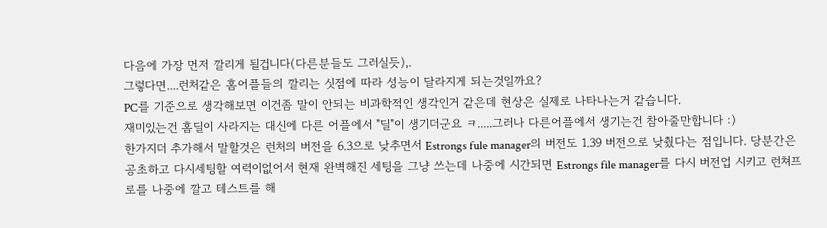다음에 가장 먼저 깔리게 될겁니다(다른분들도 그러실듯),.
그렇다면....런처같은 홈어플들의 깔리는 싯점에 따라 성능이 달라지게 되는것일까요?
PC를 기준으로 생각해보면 이건좀 말이 안되는 비과학적인 생각인거 같은데 현상은 실제로 나타나는거 같습니다.
재미있는건 홈딜이 사라지는 대신에 다른 어플에서 "딜"이 생기더군요 ㅋ.....그러나 다른어플에서 생기는건 참아줄만합니다 :)
한가지더 추가해서 말할것은 런처의 버전을 6.3으로 낮추면서 Estrongs fule manager의 버전도 1.39 버전으로 낮췄다는 점입니다. 당분간은 공초하고 다시세팅할 여력이없어서 현재 완벽해진 세팅을 그냥 쓰는데 나중에 시간되면 Estrongs file manager를 다시 버전업 시키고 런쳐프로를 나중에 깔고 테스트를 해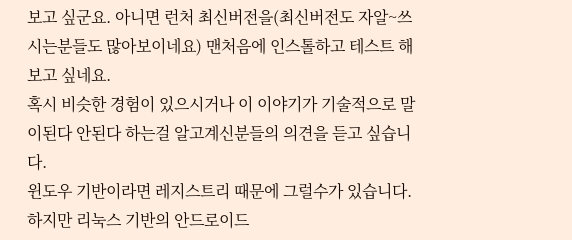보고 싶군요. 아니면 런처 최신버전을(최신버전도 자알~쓰시는분들도 많아보이네요) 맨처음에 인스톨하고 테스트 해보고 싶네요.
혹시 비슷한 경험이 있으시거나 이 이야기가 기술적으로 말이된다 안된다 하는걸 알고계신분들의 의견을 듣고 싶습니다.
윈도우 기반이라면 레지스트리 때문에 그럴수가 있습니다.
하지만 리눅스 기반의 안드로이드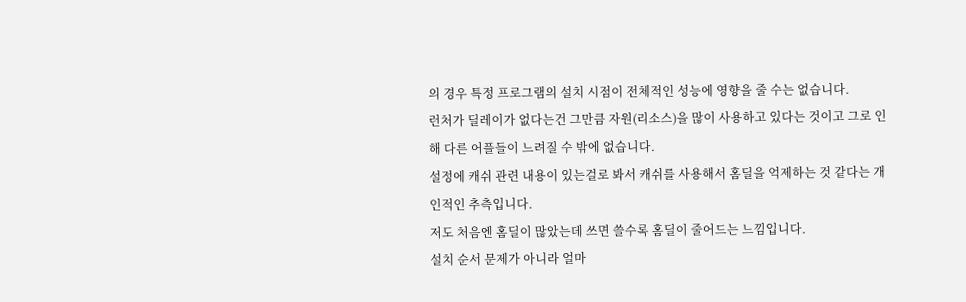의 경우 특정 프로그램의 설치 시점이 전체적인 성능에 영향을 줄 수는 없습니다.
런처가 딜레이가 없다는건 그만큼 자원(리소스)을 많이 사용하고 있다는 것이고 그로 인해 다른 어플들이 느려질 수 밖에 없습니다.
설정에 캐쉬 관련 내용이 있는걸로 봐서 캐쉬를 사용해서 홈딜을 억제하는 것 같다는 개인적인 추측입니다.
저도 처음엔 홈딜이 많았는데 쓰면 쓸수록 홈딜이 줄어드는 느낌입니다.
설치 순서 문제가 아니라 얼마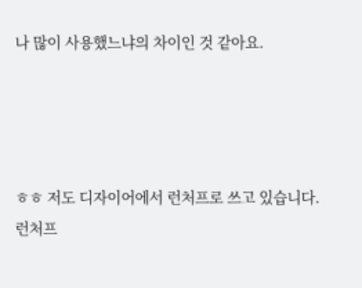나 많이 사용했느냐의 차이인 것 같아요.




ㅎㅎ 저도 디자이어에서 런처프로 쓰고 있습니다.
런처프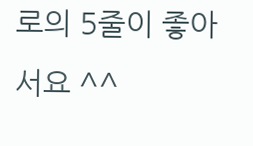로의 5줄이 좋아서요 ^^